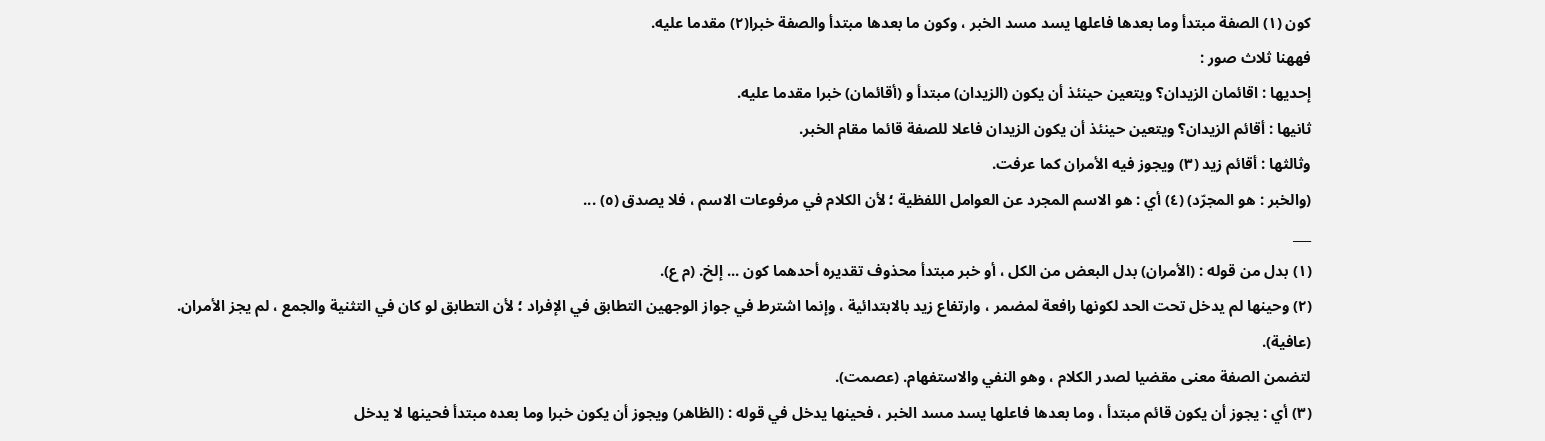كون (١) الصفة مبتدأ وما بعدها فاعلها يسد مسد الخبر ، وكون ما بعدها مبتدأ والصفة خبرا(٢) مقدما عليه.
فههنا ثلاث صور :
إحديها : اقائمان الزيدان؟ ويتعين حينئذ أن يكون (الزيدان) مبتدأ و (أقائمان) خبرا مقدما عليه.
ثانيها : أقائم الزيدان؟ ويتعين حينئذ أن يكون الزيدان فاعلا للصفة قائما مقام الخبر.
وثالثها : أقائم زيد (٣) ويجوز فيه الأمران كما عرفت.
(والخبر : هو المجرّد) (٤) أي : هو الاسم المجرد عن العوامل اللفظية ؛ لأن الكلام في مرفوعات الاسم ، فلا يصدق (٥) ...
___
(١) بدل من قوله : (الأمران) بدل البعض من الكل ، أو خبر مبتدأ محذوف تقديره أحدهما كون ... إلخ. (م ع).
(٢) وحينها لم يدخل تحت الحد لكونها رافعة لمضمر ، وارتفاع زيد بالابتدائية ، وإنما اشترط في جواز الوجهين التطابق في الإفراد ؛ لأن التطابق لو كان في التثنية والجمع ، لم يجز الأمران. (عافية).
لتضمن الصفة معنى مقضيا لصدر الكلام ، وهو النفي والاستفهام. (عصمت).
(٣) أي : يجوز أن يكون قائم مبتدأ ، وما بعدها فاعلها يسد مسد الخبر ، فحينها يدخل في قوله : (الظاهر) ويجوز أن يكون خبرا وما بعده مبتدأ فحينها لا يدخل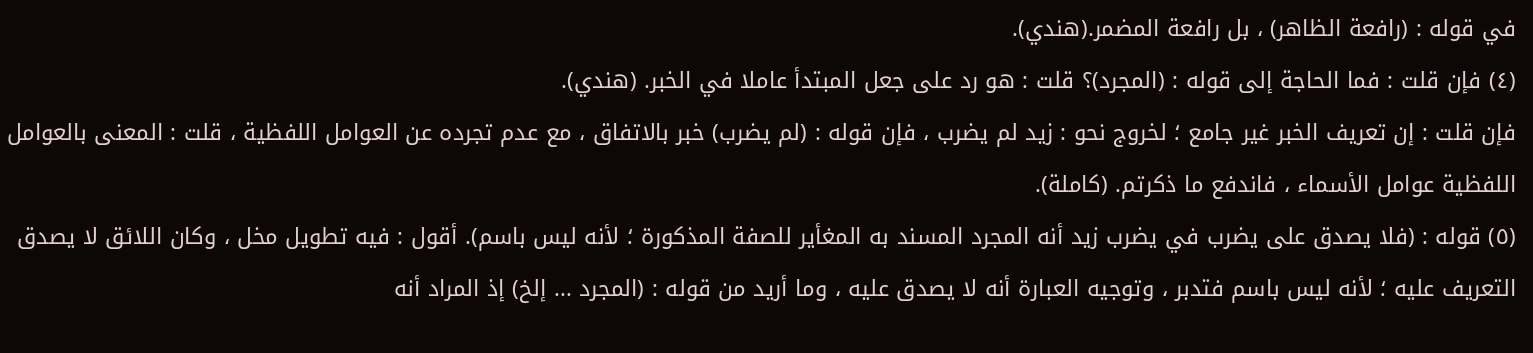في قوله : (رافعة الظاهر) ، بل رافعة المضمر.(هندي).
(٤) فإن قلت : فما الحاجة إلى قوله : (المجرد)؟ قلت : هو رد على جعل المبتدأ عاملا في الخبر. (هندي).
فإن قلت : إن تعريف الخبر غير جامع ؛ لخروج نحو : زيد لم يضرب ، فإن قوله : (لم يضرب) خبر بالاتفاق ، مع عدم تجرده عن العوامل اللفظية ، قلت : المعنى بالعوامل اللفظية عوامل الأسماء ، فاندفع ما ذكرتم. (كاملة).
(٥) قوله : (فلا يصدق على يضرب في يضرب زيد أنه المجرد المسند به المغأير للصفة المذكورة ؛ لأنه ليس باسم). أقول : فيه تطويل مخل ، وكان اللائق لا يصدق التعريف عليه ؛ لأنه ليس باسم فتدبر ، وتوجيه العبارة أنه لا يصدق عليه ، وما أريد من قوله : (المجرد ... إلخ) إذ المراد أنه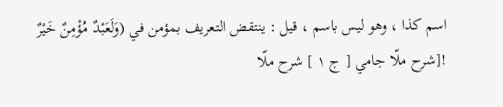اسم كذا ، وهو ليس باسم ، قيل : ينتقض التعريف بمؤمن في (وَلَعَبْدٌ مُؤْمِنٌ خَيْرٌ
![شرح ملّا جامي [ ج ١ ] شرح ملّا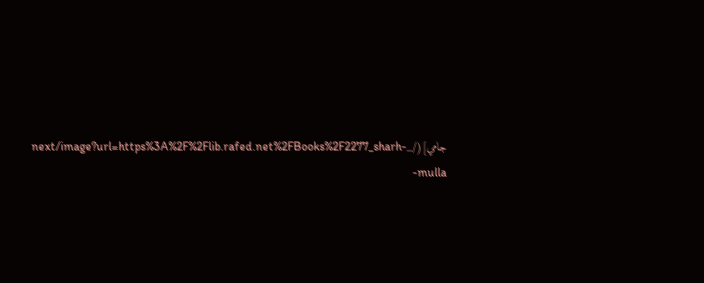جامي](/_next/image?url=https%3A%2F%2Flib.rafed.net%2FBooks%2F2277_sharh-mulla-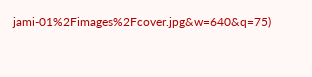jami-01%2Fimages%2Fcover.jpg&w=640&q=75)